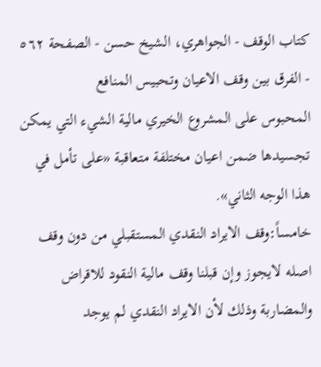کتاب الوقف - الجواهري، الشيخ حسن - الصفحة ٥٦٢ - الفرق بين وقف الاعيان وتحبيس المنافع
المحبوس على المشروع الخيري مالية الشيء التي يمكن تجسيدها ضمن اعيان مختلفة متعاقبة «على تأمل في هذا الوجه الثاني».
خامساً:وقف الايراد النقدي المستقبلي من دون وقف اصله لايجوز وإن قبلنا وقف مالية النقود للاقراض والمضاربة وذلك لأن الايراد النقدي لم يوجد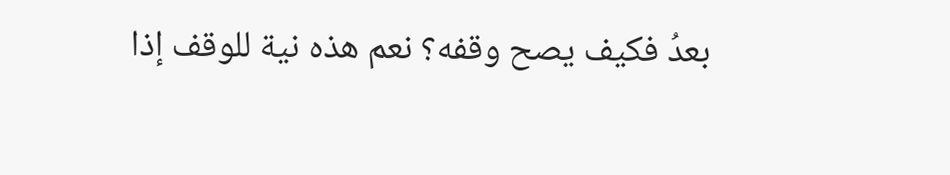بعدُ فكيف يصح وقفه؟ نعم هذه نية للوقف إذا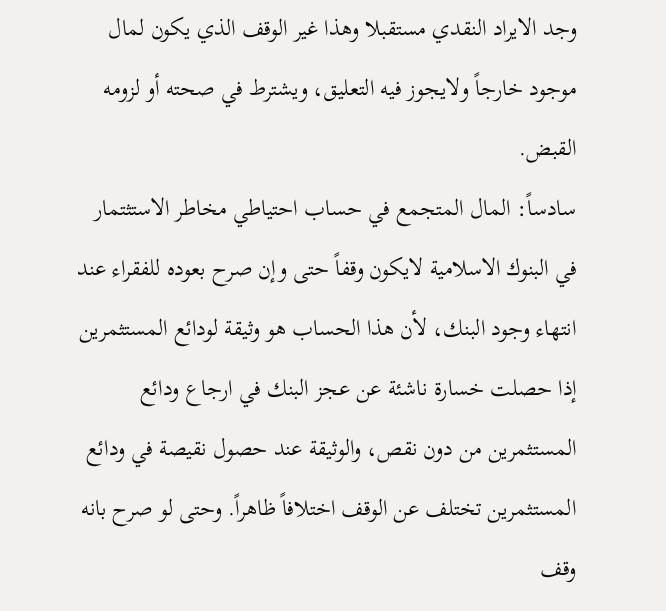وجد الايراد النقدي مستقبلا وهذا غير الوقف الذي يكون لمال موجود خارجاً ولايجوز فيه التعليق، ويشترط في صحته أو لزومه القبض.
سادساً: المال المتجمع في حساب احتياطي مخاطر الاستثتمار في البنوك الاسلامية لايكون وقفاً حتى وإن صرح بعوده للفقراء عند انتهاء وجود البنك، لأن هذا الحساب هو وثيقة لودائع المستثمرين إذا حصلت خسارة ناشئة عن عجز البنك في ارجاع ودائع المستثمرين من دون نقص، والوثيقة عند حصول نقيصة في ودائع المستثمرين تختلف عن الوقف اختلافاً ظاهراً. وحتى لو صرح بانه وقف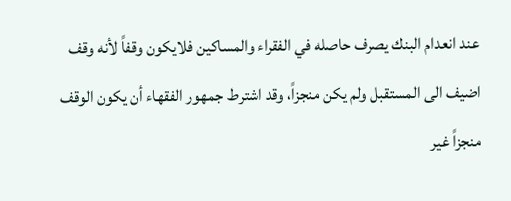عند انعدام البنك يصرف حاصله في الفقراء والمساكين فلايكون وقفاً لأنه وقف اضيف الى المستقبل ولم يكن منجزاً، وقد اشترط جمهور الفقهاء أن يكون الوقف منجزاً غير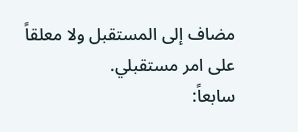مضاف إلى المستقبل ولا معلقاً على امر مستقبلي.
سابعاً: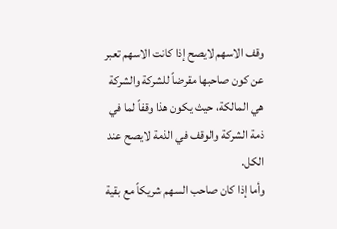وقف الاسهم لايصح إذا كانت الاسهم تعبر عن كون صاحبها مقرضاً للشركة والشركة هي المالكة، حيث يكون هذا وقفاً لما في ذمة الشركة والوقف في الذمة لايصح عند الكل.
وأما إذا كان صاحب السهم شريكاً مع بقية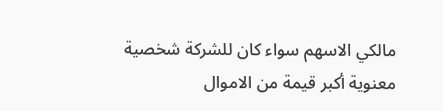مالكي الاسهم سواء كان للشركة شخصية معنوية أكبر قيمة من الاموال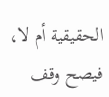الحقيقية أم لا، فيصح وقف